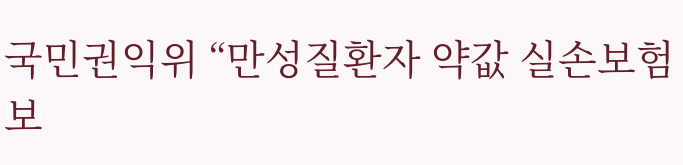국민권익위 “만성질환자 약값 실손보험 보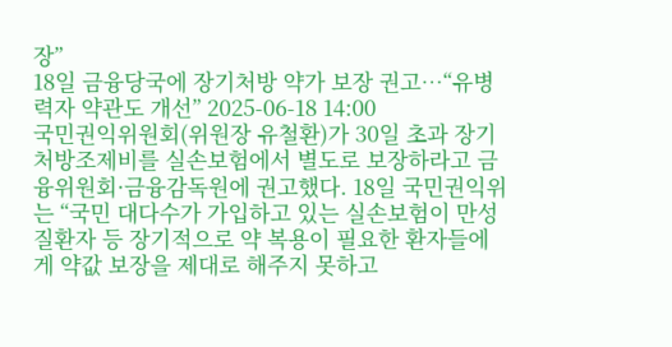장”
18일 금융당국에 장기처방 약가 보장 권고…“유병력자 약관도 개선” 2025-06-18 14:00
국민권익위원회(위원장 유철환)가 30일 초과 장기 처방조제비를 실손보험에서 별도로 보장하라고 금융위원회·금융감독원에 권고했다. 18일 국민권익위는 “국민 대다수가 가입하고 있는 실손보험이 만성질환자 등 장기적으로 약 복용이 필요한 환자들에게 약값 보장을 제대로 해주지 못하고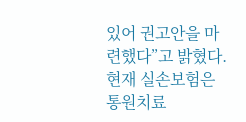있어 권고안을 마련했다”고 밝혔다. 현재 실손보험은 통원치료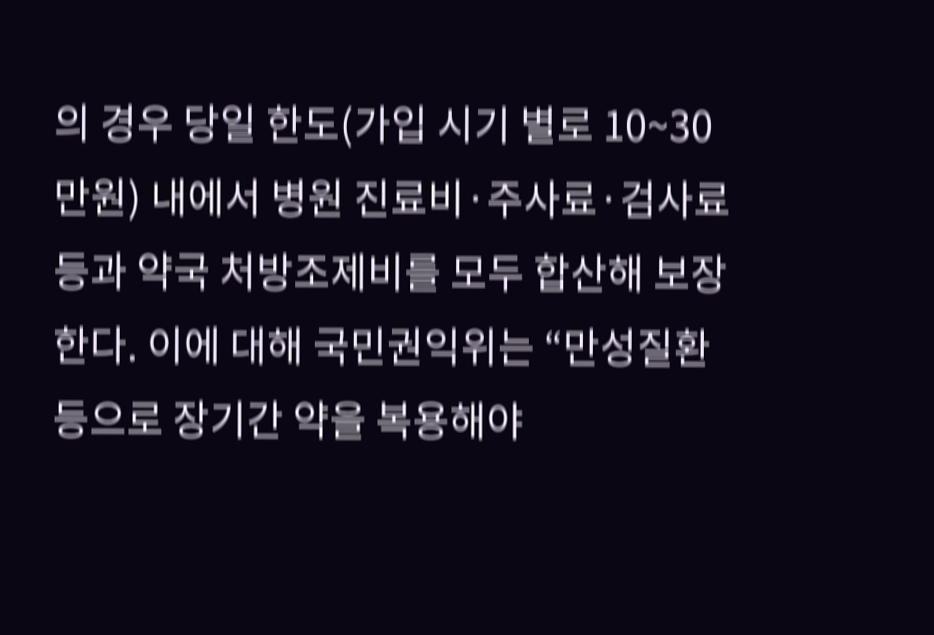의 경우 당일 한도(가입 시기 별로 10~30만원) 내에서 병원 진료비·주사료·검사료 등과 약국 처방조제비를 모두 합산해 보장한다. 이에 대해 국민권익위는 “만성질환 등으로 장기간 약을 복용해야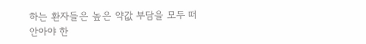하는 환자들은 높은 약값 부담을 모두 떠안아야 한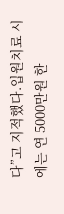다”고 지적했다.입원치료 시에는 연 5000만원 한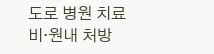도로 병원 치료비·원내 처방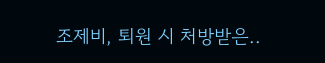조제비, 퇴원 시 처방받은..